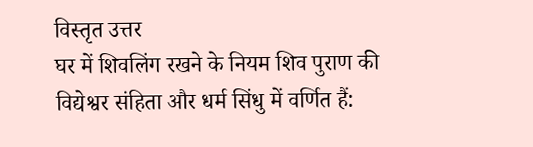विस्तृत उत्तर
घर में शिवलिंग रखने के नियम शिव पुराण की विद्येश्वर संहिता और धर्म सिंधु में वर्णित हैं: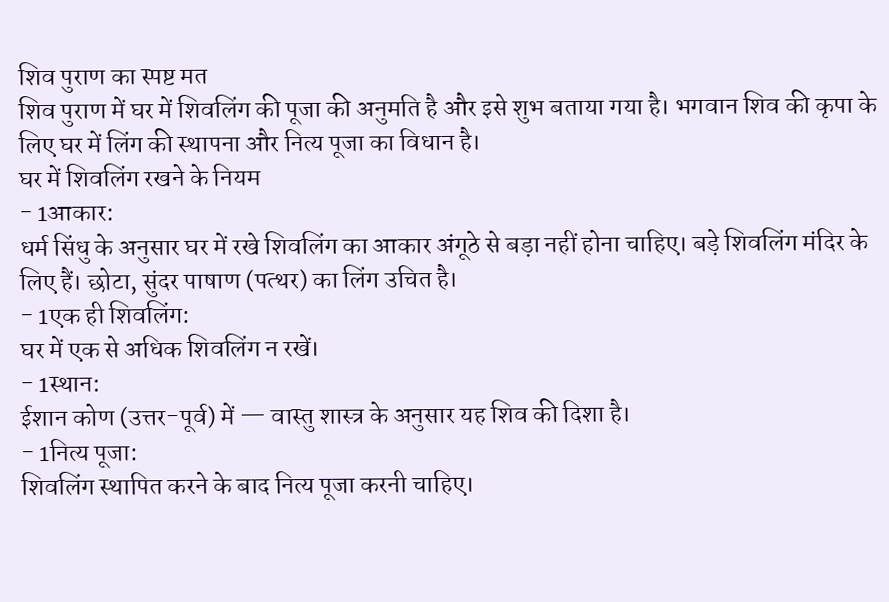शिव पुराण का स्पष्ट मत
शिव पुराण में घर में शिवलिंग की पूजा की अनुमति है और इसे शुभ बताया गया है। भगवान शिव की कृपा के लिए घर में लिंग की स्थापना और नित्य पूजा का विधान है।
घर में शिवलिंग रखने के नियम
- 1आकार:
धर्म सिंधु के अनुसार घर में रखे शिवलिंग का आकार अंगूठे से बड़ा नहीं होना चाहिए। बड़े शिवलिंग मंदिर के लिए हैं। छोटा, सुंदर पाषाण (पत्थर) का लिंग उचित है।
- 1एक ही शिवलिंग:
घर में एक से अधिक शिवलिंग न रखें।
- 1स्थान:
ईशान कोण (उत्तर-पूर्व) में — वास्तु शास्त्र के अनुसार यह शिव की दिशा है।
- 1नित्य पूजा:
शिवलिंग स्थापित करने के बाद नित्य पूजा करनी चाहिए।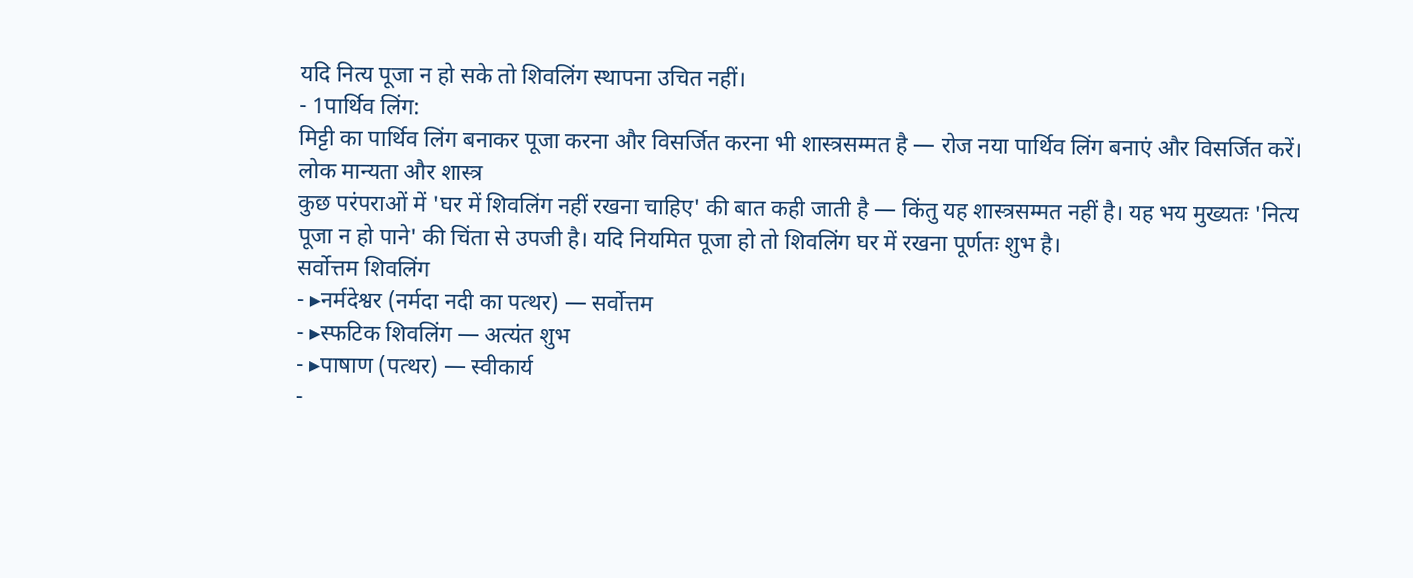यदि नित्य पूजा न हो सके तो शिवलिंग स्थापना उचित नहीं।
- 1पार्थिव लिंग:
मिट्टी का पार्थिव लिंग बनाकर पूजा करना और विसर्जित करना भी शास्त्रसम्मत है — रोज नया पार्थिव लिंग बनाएं और विसर्जित करें।
लोक मान्यता और शास्त्र
कुछ परंपराओं में 'घर में शिवलिंग नहीं रखना चाहिए' की बात कही जाती है — किंतु यह शास्त्रसम्मत नहीं है। यह भय मुख्यतः 'नित्य पूजा न हो पाने' की चिंता से उपजी है। यदि नियमित पूजा हो तो शिवलिंग घर में रखना पूर्णतः शुभ है।
सर्वोत्तम शिवलिंग
- ▸नर्मदेश्वर (नर्मदा नदी का पत्थर) — सर्वोत्तम
- ▸स्फटिक शिवलिंग — अत्यंत शुभ
- ▸पाषाण (पत्थर) — स्वीकार्य
-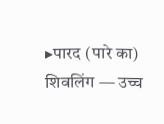▸पारद (पारे का) शिवलिंग — उच्च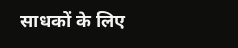साधकों के लिए